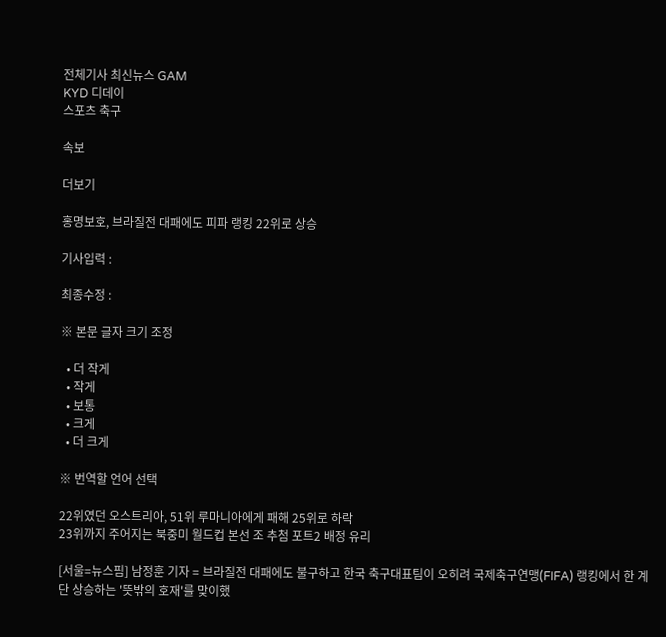전체기사 최신뉴스 GAM
KYD 디데이
스포츠 축구

속보

더보기

홍명보호, 브라질전 대패에도 피파 랭킹 22위로 상승

기사입력 :

최종수정 :

※ 본문 글자 크기 조정

  • 더 작게
  • 작게
  • 보통
  • 크게
  • 더 크게

※ 번역할 언어 선택

22위였던 오스트리아, 51위 루마니아에게 패해 25위로 하락
23위까지 주어지는 북중미 월드컵 본선 조 추첨 포트2 배정 유리

[서울=뉴스핌] 남정훈 기자 = 브라질전 대패에도 불구하고 한국 축구대표팀이 오히려 국제축구연맹(FIFA) 랭킹에서 한 계단 상승하는 '뜻밖의 호재'를 맞이했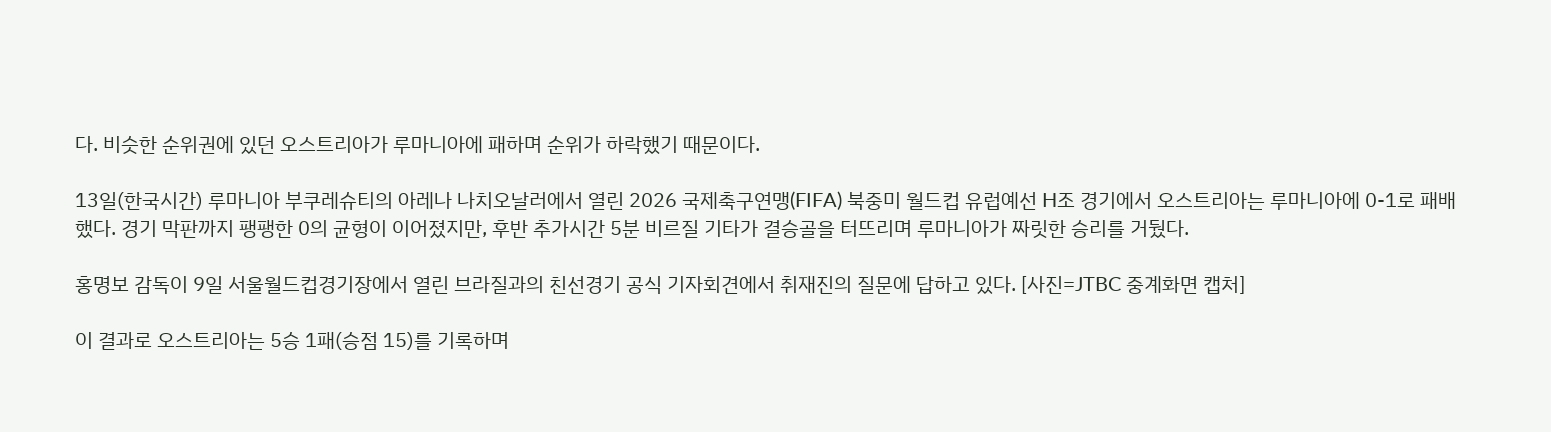다. 비슷한 순위권에 있던 오스트리아가 루마니아에 패하며 순위가 하락했기 때문이다.

13일(한국시간) 루마니아 부쿠레슈티의 아레나 나치오날러에서 열린 2026 국제축구연맹(FIFA) 북중미 월드컵 유럽예선 H조 경기에서 오스트리아는 루마니아에 0-1로 패배했다. 경기 막판까지 팽팽한 0의 균형이 이어졌지만, 후반 추가시간 5분 비르질 기타가 결승골을 터뜨리며 루마니아가 짜릿한 승리를 거뒀다.

홍명보 감독이 9일 서울월드컵경기장에서 열린 브라질과의 친선경기 공식 기자회견에서 취재진의 질문에 답하고 있다. [사진=JTBC 중계화면 캡처]

이 결과로 오스트리아는 5승 1패(승점 15)를 기록하며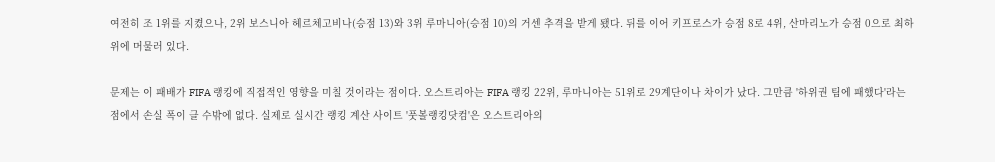여전히 조 1위를 지켰으나, 2위 보스니아 헤르체고비나(승점 13)와 3위 루마니아(승점 10)의 거센 추격을 받게 됐다. 뒤를 이어 키프로스가 승점 8로 4위, 산마리노가 승점 0으로 최하위에 머물러 있다.

문제는 이 패배가 FIFA 랭킹에 직접적인 영향을 미칠 것이라는 점이다. 오스트리아는 FIFA 랭킹 22위, 루마니아는 51위로 29계단이나 차이가 났다. 그만큼 '하위권 팀에 패했다'라는 점에서 손실 폭이 클 수밖에 없다. 실제로 실시간 랭킹 계산 사이트 '풋볼랭킹닷컴'은 오스트리아의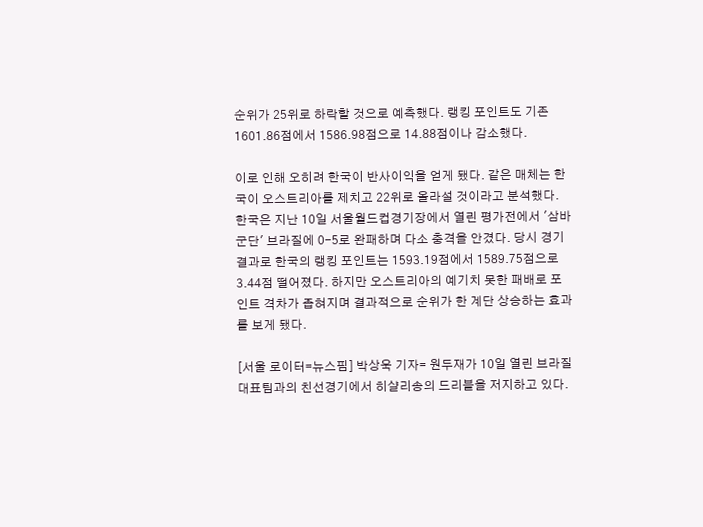순위가 25위로 하락할 것으로 예측했다. 랭킹 포인트도 기존 1601.86점에서 1586.98점으로 14.88점이나 감소했다.

이로 인해 오히려 한국이 반사이익을 얻게 됐다. 같은 매체는 한국이 오스트리아를 제치고 22위로 올라설 것이라고 분석했다. 한국은 지난 10일 서울월드컵경기장에서 열린 평가전에서 '삼바 군단' 브라질에 0-5로 완패하며 다소 충격을 안겼다. 당시 경기 결과로 한국의 랭킹 포인트는 1593.19점에서 1589.75점으로 3.44점 떨어졌다. 하지만 오스트리아의 예기치 못한 패배로 포인트 격차가 좁혀지며 결과적으로 순위가 한 계단 상승하는 효과를 보게 됐다.

[서울 로이터=뉴스핌] 박상욱 기자= 원두재가 10일 열린 브라질 대표팀과의 친선경기에서 히샬리송의 드리블을 저지하고 있다.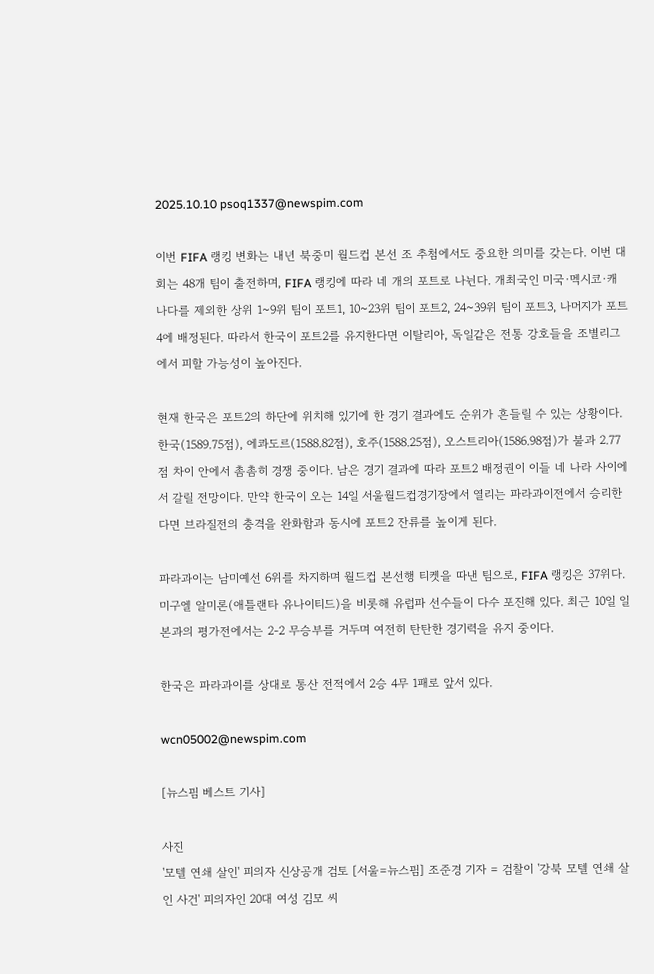2025.10.10 psoq1337@newspim.com

이번 FIFA 랭킹 변화는 내년 북중미 월드컵 본선 조 추첨에서도 중요한 의미를 갖는다. 이번 대회는 48개 팀이 출전하며, FIFA 랭킹에 따라 네 개의 포트로 나뉜다. 개최국인 미국·멕시코·캐나다를 제외한 상위 1~9위 팀이 포트1, 10~23위 팀이 포트2, 24~39위 팀이 포트3, 나머지가 포트4에 배정된다. 따라서 한국이 포트2를 유지한다면 이탈리아, 독일같은 전통 강호들을 조별리그에서 피할 가능성이 높아진다.

현재 한국은 포트2의 하단에 위치해 있기에 한 경기 결과에도 순위가 흔들릴 수 있는 상황이다. 한국(1589.75점), 에콰도르(1588.82점), 호주(1588.25점), 오스트리아(1586.98점)가 불과 2.77점 차이 안에서 촘촘히 경쟁 중이다. 남은 경기 결과에 따라 포트2 배정권이 이들 네 나라 사이에서 갈릴 전망이다. 만약 한국이 오는 14일 서울월드컵경기장에서 열리는 파라과이전에서 승리한다면 브라질전의 충격을 완화함과 동시에 포트2 잔류를 높이게 된다.

파라과이는 남미예선 6위를 차지하며 월드컵 본선행 티켓을 따낸 팀으로, FIFA 랭킹은 37위다. 미구엘 알미론(애틀랜타 유나이티드)을 비롯해 유럽파 선수들이 다수 포진해 있다. 최근 10일 일본과의 평가전에서는 2-2 무승부를 거두며 여전히 탄탄한 경기력을 유지 중이다.

한국은 파라과이를 상대로 통산 전적에서 2승 4무 1패로 앞서 있다.

wcn05002@newspim.com

[뉴스핌 베스트 기사]

사진
'모텔 연쇄 살인' 피의자 신상공개 검토 [서울=뉴스핌] 조준경 기자 = 검찰이 '강북 모텔 연쇄 살인 사건' 피의자인 20대 여성 김모 씨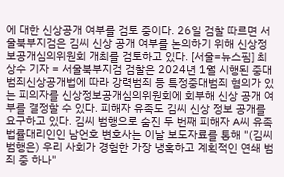에 대한 신상공개 여부를 검토 중이다. 26일 검찰 따르면 서울북부지검은 김씨 신상 공개 여부를 논의하기 위해 신상정보공개심의위원회 개최를 검토하고 있다. [서울=뉴스핌] 최상수 기자 = 서울북부지검 검찰은 2024년 1월 시행된 중대범죄신상공개법에 따라 강력범죄 등 특정중대범죄 혐의가 있는 피의자를 신상정보공개심의위원회에 회부해 신상 공개 여부를 결정할 수 있다. 피해자 유족도 김씨 신상 정보 공개를 요구하고 있다. 김씨 범행으로 숨진 두 번째 피해자 A씨 유족 법률대리인인 남언호 변호사는 이날 보도자료를 통해 "(김씨 범행은) 우리 사회가 경험한 가장 냉혹하고 계획적인 연쇄 범죄 중 하나"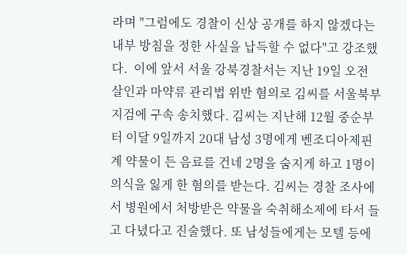라며 "그럼에도 경찰이 신상 공개를 하지 않겠다는 내부 방침을 정한 사실을 납득할 수 없다"고 강조했다.  이에 앞서 서울 강북경찰서는 지난 19일 오전 살인과 마약류 관리법 위반 혐의로 김씨를 서울북부지검에 구속 송치했다. 김씨는 지난해 12월 중순부터 이달 9일까지 20대 남성 3명에게 벤조디아제핀계 약물이 든 음료를 건네 2명을 숨지게 하고 1명이 의식을 잃게 한 혐의를 받는다. 김씨는 경찰 조사에서 병원에서 처방받은 약물을 숙취해소제에 타서 들고 다녔다고 진술했다. 또 남성들에게는 모텔 등에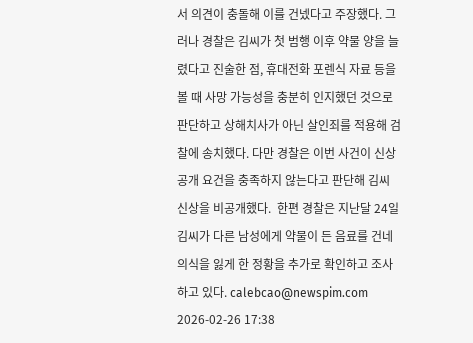서 의견이 충돌해 이를 건넸다고 주장했다. 그러나 경찰은 김씨가 첫 범행 이후 약물 양을 늘렸다고 진술한 점, 휴대전화 포렌식 자료 등을 볼 때 사망 가능성을 충분히 인지했던 것으로 판단하고 상해치사가 아닌 살인죄를 적용해 검찰에 송치했다. 다만 경찰은 이번 사건이 신상공개 요건을 충족하지 않는다고 판단해 김씨 신상을 비공개했다.  한편 경찰은 지난달 24일 김씨가 다른 남성에게 약물이 든 음료를 건네 의식을 잃게 한 정황을 추가로 확인하고 조사하고 있다. calebcao@newspim.com 2026-02-26 17:38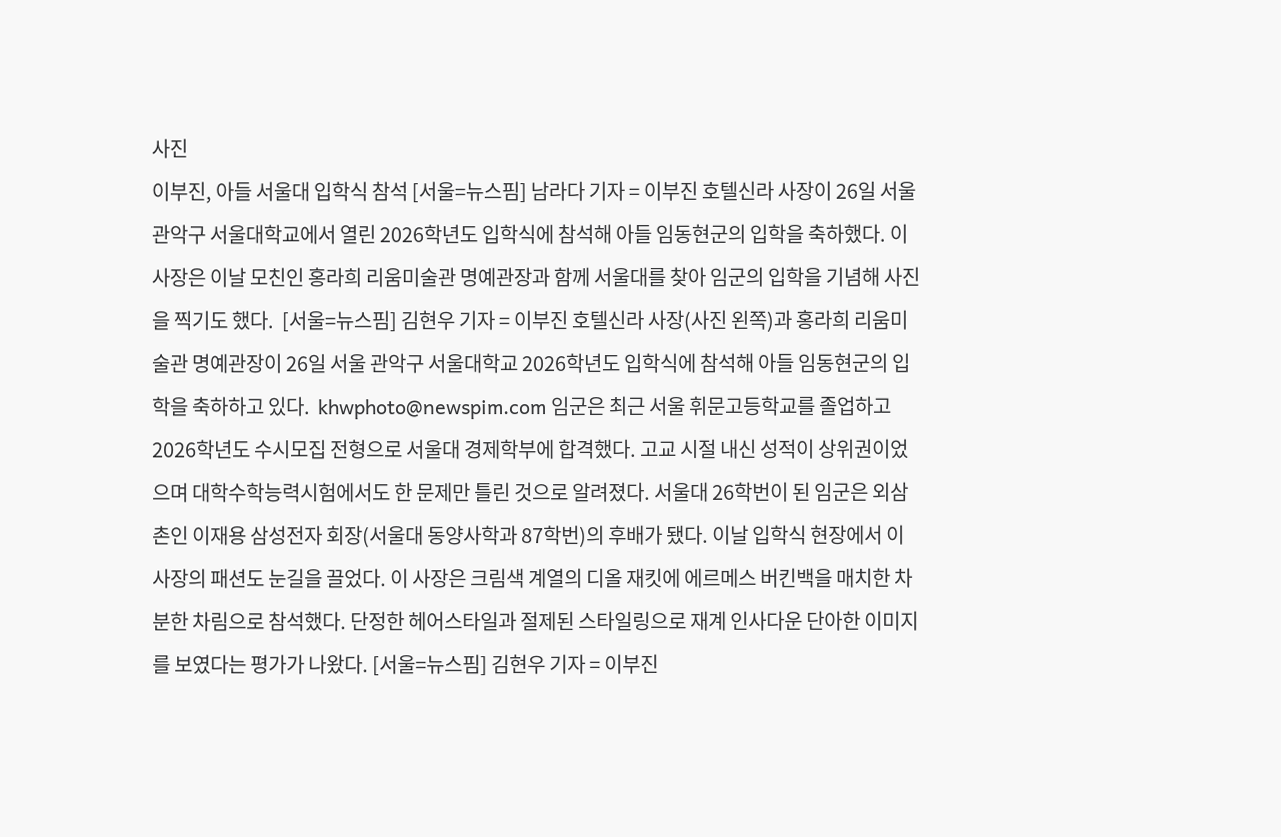사진
이부진, 아들 서울대 입학식 참석 [서울=뉴스핌] 남라다 기자 = 이부진 호텔신라 사장이 26일 서울 관악구 서울대학교에서 열린 2026학년도 입학식에 참석해 아들 임동현군의 입학을 축하했다. 이 사장은 이날 모친인 홍라희 리움미술관 명예관장과 함께 서울대를 찾아 임군의 입학을 기념해 사진을 찍기도 했다.  [서울=뉴스핌] 김현우 기자 = 이부진 호텔신라 사장(사진 왼쪽)과 홍라희 리움미술관 명예관장이 26일 서울 관악구 서울대학교 2026학년도 입학식에 참석해 아들 임동현군의 입학을 축하하고 있다.  khwphoto@newspim.com 임군은 최근 서울 휘문고등학교를 졸업하고 2026학년도 수시모집 전형으로 서울대 경제학부에 합격했다. 고교 시절 내신 성적이 상위권이었으며 대학수학능력시험에서도 한 문제만 틀린 것으로 알려졌다. 서울대 26학번이 된 임군은 외삼촌인 이재용 삼성전자 회장(서울대 동양사학과 87학번)의 후배가 됐다. 이날 입학식 현장에서 이 사장의 패션도 눈길을 끌었다. 이 사장은 크림색 계열의 디올 재킷에 에르메스 버킨백을 매치한 차분한 차림으로 참석했다. 단정한 헤어스타일과 절제된 스타일링으로 재계 인사다운 단아한 이미지를 보였다는 평가가 나왔다. [서울=뉴스핌] 김현우 기자 = 이부진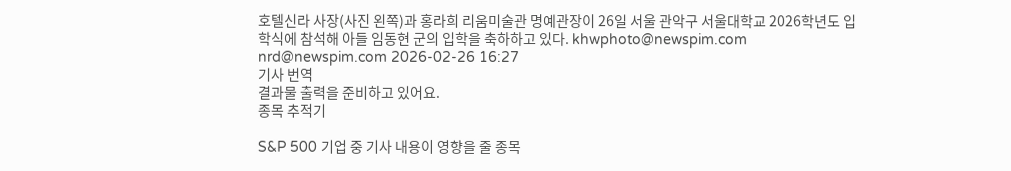호텔신라 사장(사진 왼쪽)과 홍라희 리움미술관 명예관장이 26일 서울 관악구 서울대학교 2026학년도 입학식에 참석해 아들 임동현 군의 입학을 축하하고 있다. khwphoto@newspim.com nrd@newspim.com 2026-02-26 16:27
기사 번역
결과물 출력을 준비하고 있어요.
종목 추적기

S&P 500 기업 중 기사 내용이 영향을 줄 종목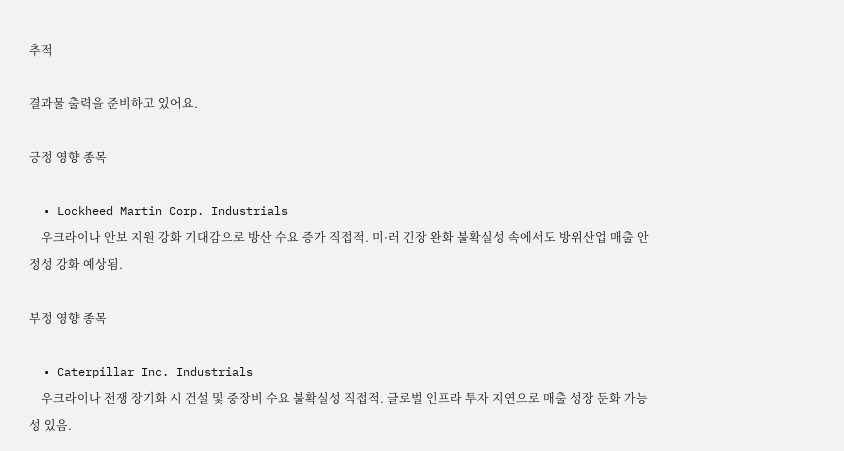추적

결과물 출력을 준비하고 있어요.

긍정 영향 종목

  • Lockheed Martin Corp. Industrials
    우크라이나 안보 지원 강화 기대감으로 방산 수요 증가 직접적. 미·러 긴장 완화 불확실성 속에서도 방위산업 매출 안정성 강화 예상됨.

부정 영향 종목

  • Caterpillar Inc. Industrials
    우크라이나 전쟁 장기화 시 건설 및 중장비 수요 불확실성 직접적. 글로벌 인프라 투자 지연으로 매출 성장 둔화 가능성 있음.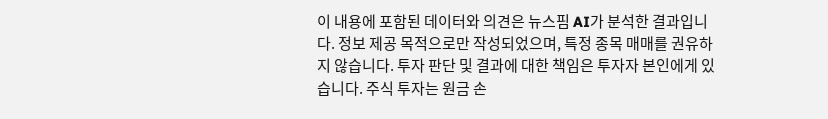이 내용에 포함된 데이터와 의견은 뉴스핌 AI가 분석한 결과입니다. 정보 제공 목적으로만 작성되었으며, 특정 종목 매매를 권유하지 않습니다. 투자 판단 및 결과에 대한 책임은 투자자 본인에게 있습니다. 주식 투자는 원금 손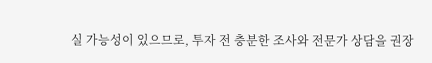실 가능성이 있으므로, 투자 전 충분한 조사와 전문가 상담을 권장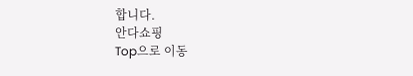합니다.
안다쇼핑
Top으로 이동